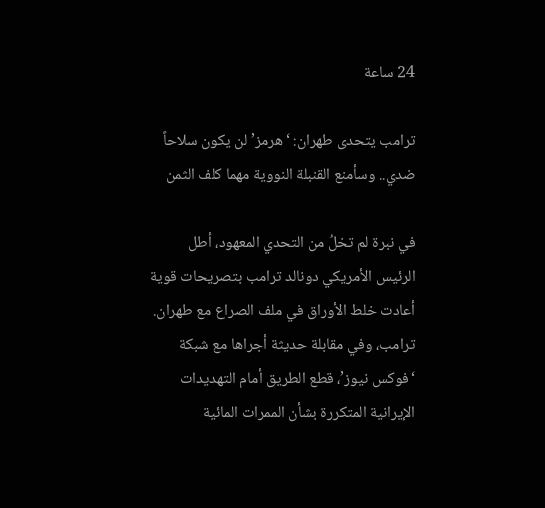24 ساعة

ترامب يتحدى طهران: ‘هرمز’ لن يكون سلاحاً ضدي.. وسأمنع القنبلة النووية مهما كلف الثمن

في نبرة لم تخلُ من التحدي المعهود، أطل الرئيس الأمريكي دونالد ترامب بتصريحات قوية أعادت خلط الأوراق في ملف الصراع مع طهران. ترامب، وفي مقابلة حديثة أجراها مع شبكة ‘فوكس نيوز’، قطع الطريق أمام التهديدات الإيرانية المتكررة بشأن الممرات المائية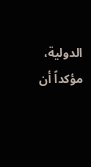الدولية، مؤكداً أن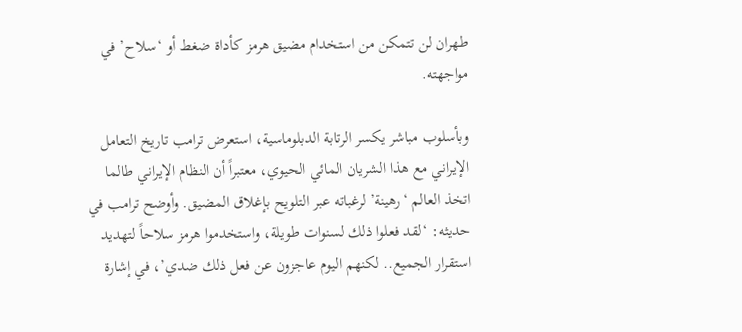طهران لن تتمكن من استخدام مضيق هرمز كأداة ضغط أو ‘سلاح’ في مواجهته.

وبأسلوب مباشر يكسر الرتابة الدبلوماسية، استعرض ترامب تاريخ التعامل الإيراني مع هذا الشريان المائي الحيوي، معتبراً أن النظام الإيراني طالما اتخذ العالم ‘رهينة’ لرغباته عبر التلويح بإغلاق المضيق. وأوضح ترامب في حديثه: ‘لقد فعلوا ذلك لسنوات طويلة، واستخدموا هرمز سلاحاً لتهديد استقرار الجميع.. لكنهم اليوم عاجزون عن فعل ذلك ضدي’، في إشارة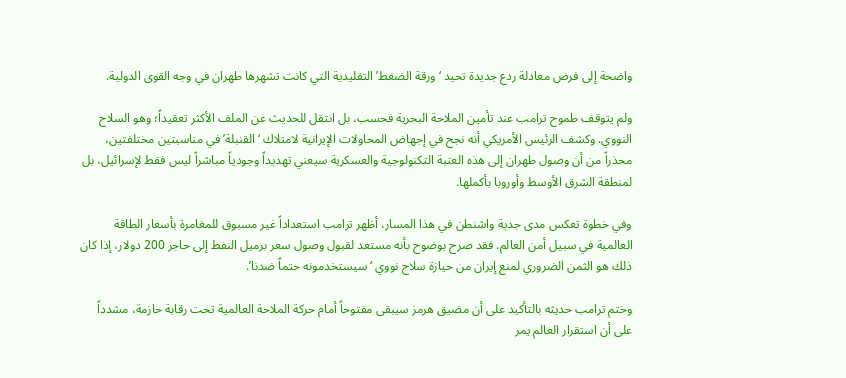واضحة إلى فرض معادلة ردع جديدة تحيد ‘ورقة الضغط’ التقليدية التي كانت تشهرها طهران في وجه القوى الدولية.

ولم يتوقف طموح ترامب عند تأمين الملاحة البحرية فحسب، بل انتقل للحديث عن الملف الأكثر تعقيداً؛ وهو السلاح النووي. وكشف الرئيس الأمريكي أنه نجح في إجهاض المحاولات الإيرانية لامتلاك ‘القنبلة’ في مناسبتين مختلفتين، محذراً من أن وصول طهران إلى هذه العتبة التكنولوجية والعسكرية سيعني تهديداً وجودياً مباشراً ليس فقط لإسرائيل، بل لمنطقة الشرق الأوسط وأوروبا بأكملها.

وفي خطوة تعكس مدى جدية واشنطن في هذا المسار، أظهر ترامب استعداداً غير مسبوق للمغامرة بأسعار الطاقة العالمية في سبيل أمن العالم. فقد صرح بوضوح بأنه مستعد لقبول وصول سعر برميل النفط إلى حاجز 200 دولار، إذا كان ذلك هو الثمن الضروري لمنع إيران من حيازة سلاح نووي ‘سيستخدمونه حتماً ضدنا’.

وختم ترامب حديثه بالتأكيد على أن مضيق هرمز سيبقى مفتوحاً أمام حركة الملاحة العالمية تحت رقابة حازمة، مشدداً على أن استقرار العالم يمر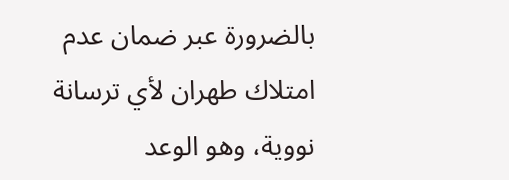بالضرورة عبر ضمان عدم امتلاك طهران لأي ترسانة نووية، وهو الوعد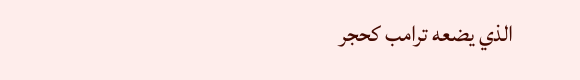الذي يضعه ترامب كحجر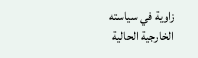زاوية في سياسته الخارجية الحالية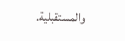والمستقبلية.